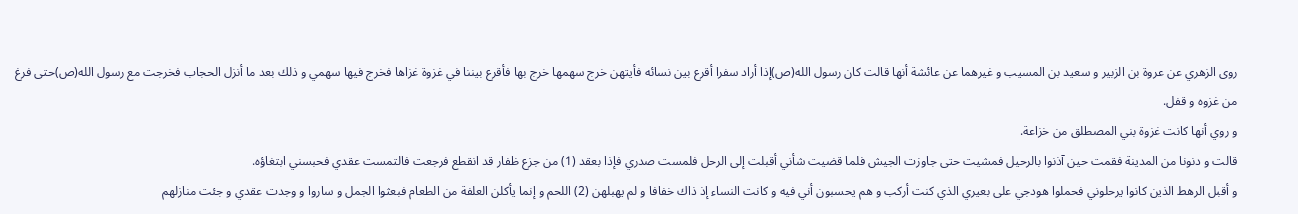روى الزهري عن عروة بن الزبير و سعيد بن المسيب و غيرهما عن عائشة أنها قالت كان رسول الله(ص)إذا أراد سفرا أقرع بين نسائه فأيتهن خرج سهمها خرج بها فأقرع بيننا في غزوة غزاها فخرج فيها سهمي و ذلك بعد ما أنزل الحجاب فخرجت مع رسول الله(ص)حتى فرغ من غزوه و قفل.
و روي أنها كانت غزوة بني المصطلق من خزاعة.
قالت و دنونا من المدينة فقمت حين آذنوا بالرحيل فمشيت حتى جاوزت الجيش فلما قضيت شأني أقبلت إلى الرحل فلمست صدري فإذا بعقد (1) من جزع ظفار قد انقطع فرجعت فالتمست عقدي فحبسني ابتغاؤه.
و أقبل الرهط الذين كانوا يرحلوني فحملوا هودجي على بعيري الذي كنت أركب و هم يحسبون أني فيه و كانت النساء إذ ذاك خفافا و لم يهبلهن (2) اللحم و إنما يأكلن العلفة من الطعام فبعثوا الجمل و ساروا و وجدت عقدي و جئت منازلهم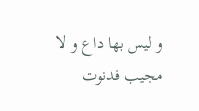و ليس بها داع و لا مجيب فدنوت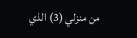من منزلي (3) الذي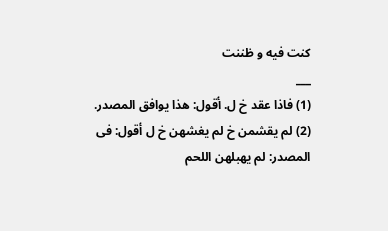كنت فيه و ظننت
___
(1) فاذا عقد خ ل. أقول: هذا يوافق المصدر.
(2) لم يقشمن خ لم يغشهن خ ل أقول: فى المصدر: لم يهبلهن اللحم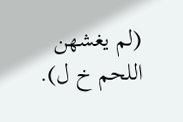(لم يغشهن اللحم خ ل).